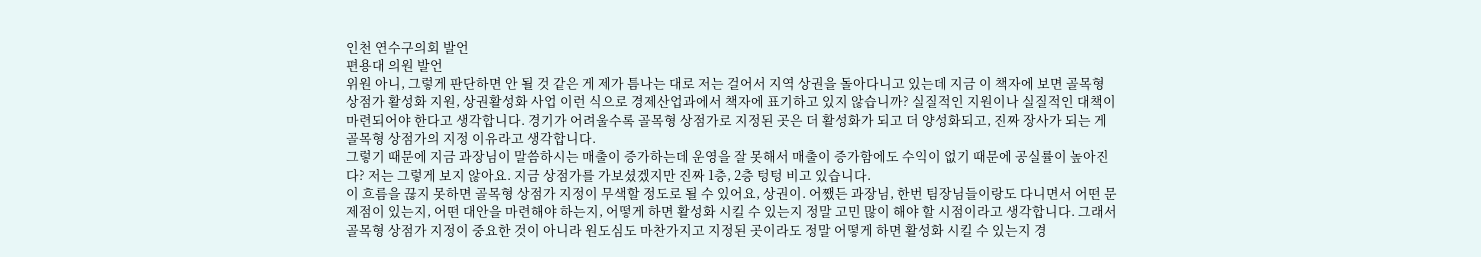인천 연수구의회 발언
편용대 의원 발언
위원 아니, 그렇게 판단하면 안 될 것 같은 게 제가 틈나는 대로 저는 걸어서 지역 상권을 돌아다니고 있는데 지금 이 책자에 보면 골목형 상점가 활성화 지원, 상권활성화 사업 이런 식으로 경제산업과에서 책자에 표기하고 있지 않습니까? 실질적인 지원이나 실질적인 대책이 마련되어야 한다고 생각합니다. 경기가 어려울수록 골목형 상점가로 지정된 곳은 더 활성화가 되고 더 양성화되고, 진짜 장사가 되는 게 골목형 상점가의 지정 이유라고 생각합니다.
그렇기 때문에 지금 과장님이 말씀하시는 매출이 증가하는데 운영을 잘 못해서 매출이 증가함에도 수익이 없기 때문에 공실률이 높아진다? 저는 그렇게 보지 않아요. 지금 상점가를 가보셨겠지만 진짜 1층, 2층 텅텅 비고 있습니다.
이 흐름을 끊지 못하면 골목형 상점가 지정이 무색할 정도로 될 수 있어요, 상권이. 어쨌든 과장님, 한번 팀장님들이랑도 다니면서 어떤 문제점이 있는지, 어떤 대안을 마련해야 하는지, 어떻게 하면 활성화 시킬 수 있는지 정말 고민 많이 해야 할 시점이라고 생각합니다. 그래서 골목형 상점가 지정이 중요한 것이 아니라 원도심도 마찬가지고 지정된 곳이라도 정말 어떻게 하면 활성화 시킬 수 있는지 경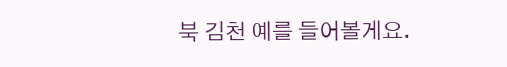북 김천 예를 들어볼게요.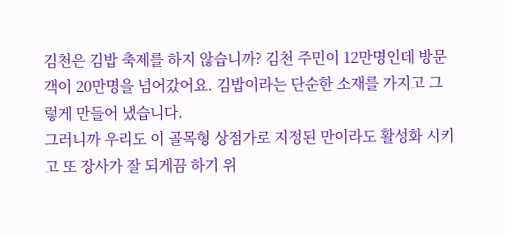김천은 김밥 축제를 하지 않습니까? 김천 주민이 12만명인데 방문객이 20만명을 넘어갔어요. 김밥이라는 단순한 소재를 가지고 그렇게 만들어 냈습니다.
그러니까 우리도 이 골목형 상점가로 지정된 만이라도 활성화 시키고 또 장사가 잘 되게끔 하기 위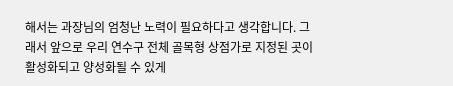해서는 과장님의 엄청난 노력이 필요하다고 생각합니다. 그래서 앞으로 우리 연수구 전체 골목형 상점가로 지정된 곳이 활성화되고 양성화될 수 있게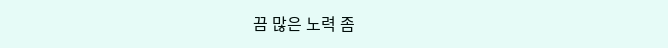끔 많은 노력 좀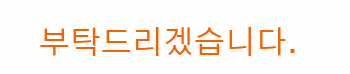부탁드리겠습니다.